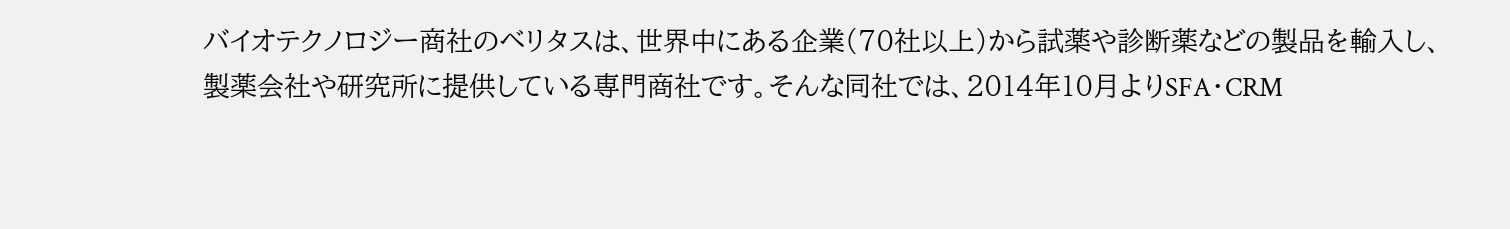バイオテクノロジー商社のベリタスは、世界中にある企業(70社以上)から試薬や診断薬などの製品を輸入し、製薬会社や研究所に提供している専門商社です。そんな同社では、2014年10月よりSFA・CRM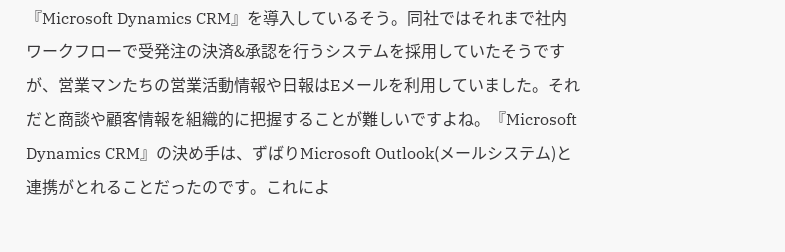『Microsoft Dynamics CRM』を導入しているそう。同社ではそれまで社内ワークフローで受発注の決済&承認を行うシステムを採用していたそうですが、営業マンたちの営業活動情報や日報はEメールを利用していました。それだと商談や顧客情報を組織的に把握することが難しいですよね。『Microsoft Dynamics CRM』の決め手は、ずばりMicrosoft Outlook(メールシステム)と連携がとれることだったのです。これによ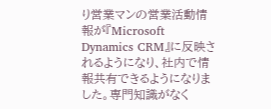り営業マンの営業活動情報が『Microsoft Dynamics CRM』に反映されるようになり、社内で情報共有できるようになりました。専門知識がなく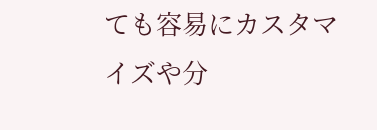ても容易にカスタマイズや分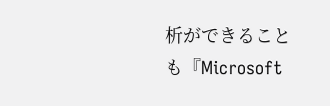析ができることも『Microsoft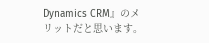Dynamics CRM』のメリットだと思います。